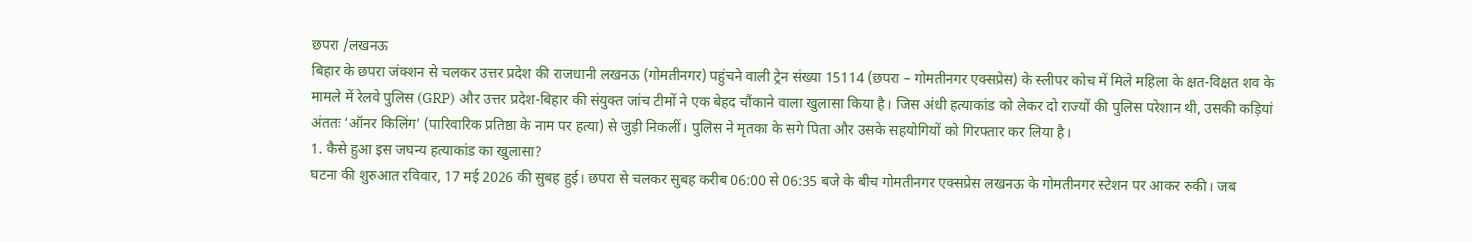छपरा /लखनऊ
बिहार के छपरा जंक्शन से चलकर उत्तर प्रदेश की राजधानी लखनऊ (गोमतीनगर) पहुंचने वाली ट्रेन संख्या 15114 (छपरा – गोमतीनगर एक्सप्रेस) के स्लीपर कोच में मिले महिला के क्षत-विक्षत शव के मामले में रेलवे पुलिस (GRP) और उत्तर प्रदेश-बिहार की संयुक्त जांच टीमों ने एक बेहद चौंकाने वाला खुलासा किया है। जिस अंधी हत्याकांड को लेकर दो राज्यों की पुलिस परेशान थी, उसकी कड़ियां अंततः ‘ऑनर किलिंग’ (पारिवारिक प्रतिष्ठा के नाम पर हत्या) से जुड़ी निकलीं। पुलिस ने मृतका के सगे पिता और उसके सहयोगियों को गिरफ्तार कर लिया है।
1. कैसे हुआ इस जघन्य हत्याकांड का खुलासा?
घटना की शुरुआत रविवार, 17 मई 2026 की सुबह हुई। छपरा से चलकर सुबह करीब 06:00 से 06:35 बजे के बीच गोमतीनगर एक्सप्रेस लखनऊ के गोमतीनगर स्टेशन पर आकर रुकी। जब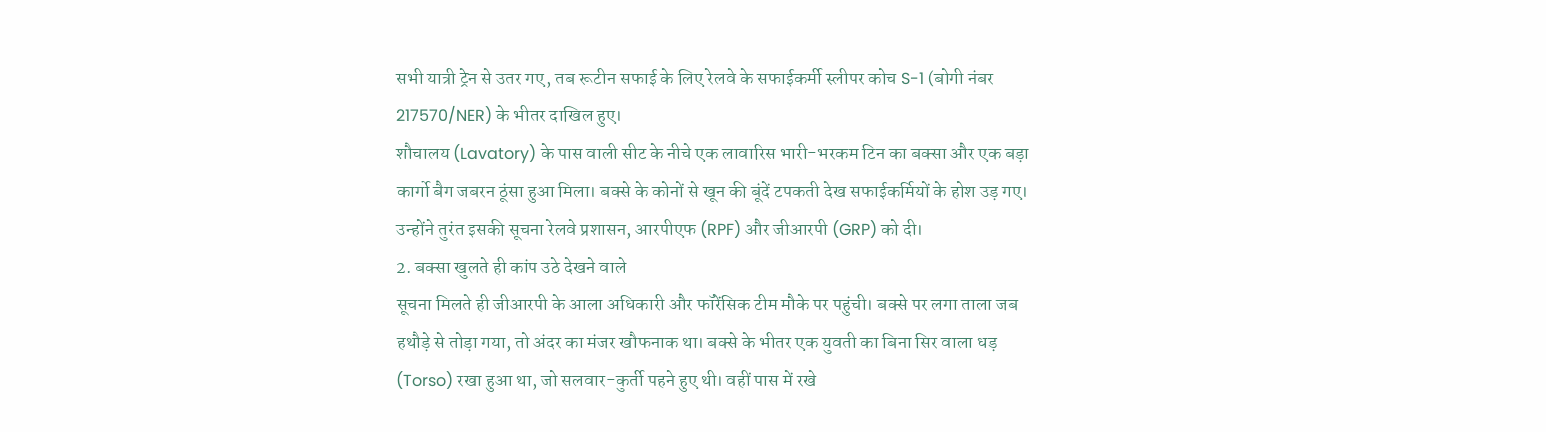सभी यात्री ट्रेन से उतर गए, तब रूटीन सफाई के लिए रेलवे के सफाईकर्मी स्लीपर कोच S-1 (बोगी नंबर 217570/NER) के भीतर दाखिल हुए।
शौचालय (Lavatory) के पास वाली सीट के नीचे एक लावारिस भारी-भरकम टिन का बक्सा और एक बड़ा कार्गो बैग जबरन ठूंसा हुआ मिला। बक्से के कोनों से खून की बूंदें टपकती देख सफाईकर्मियों के होश उड़ गए। उन्होंने तुरंत इसकी सूचना रेलवे प्रशासन, आरपीएफ (RPF) और जीआरपी (GRP) को दी।
2. बक्सा खुलते ही कांप उठे देखने वाले
सूचना मिलते ही जीआरपी के आला अधिकारी और फॉरेंसिक टीम मौके पर पहुंची। बक्से पर लगा ताला जब हथौड़े से तोड़ा गया, तो अंदर का मंजर खौफनाक था। बक्से के भीतर एक युवती का बिना सिर वाला धड़ (Torso) रखा हुआ था, जो सलवार-कुर्ती पहने हुए थी। वहीं पास में रखे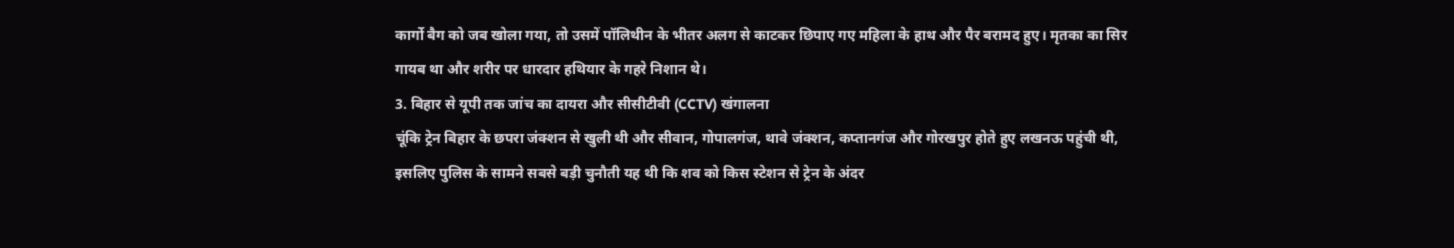कार्गो बैग को जब खोला गया, तो उसमें पॉलिथीन के भीतर अलग से काटकर छिपाए गए महिला के हाथ और पैर बरामद हुए। मृतका का सिर गायब था और शरीर पर धारदार हथियार के गहरे निशान थे।
3. बिहार से यूपी तक जांच का दायरा और सीसीटीवी (CCTV) खंगालना
चूंकि ट्रेन बिहार के छपरा जंक्शन से खुली थी और सीवान, गोपालगंज, थावे जंक्शन, कप्तानगंज और गोरखपुर होते हुए लखनऊ पहुंची थी, इसलिए पुलिस के सामने सबसे बड़ी चुनौती यह थी कि शव को किस स्टेशन से ट्रेन के अंदर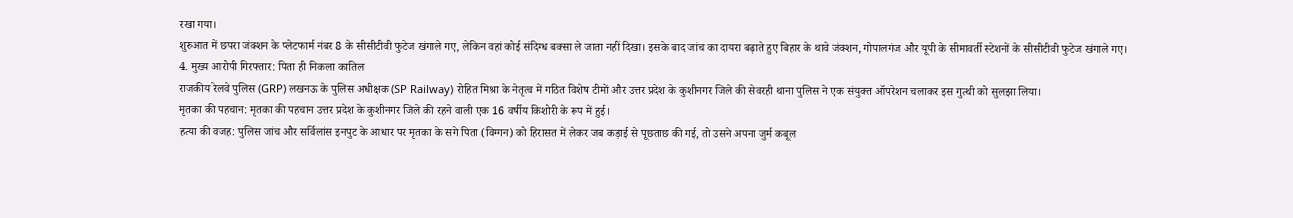रखा गया।
शुरुआत में छपरा जंक्शन के प्लेटफार्म नंबर 8 के सीसीटीवी फुटेज खंगाले गए, लेकिन वहां कोई संदिग्ध बक्सा ले जाता नहीं दिखा। इसके बाद जांच का दायरा बढ़ाते हुए बिहार के थावे जंक्शन, गोपालगंज और यूपी के सीमावर्ती स्टेशनों के सीसीटीवी फुटेज खंगाले गए।
4. मुख्य आरोपी गिरफ्तार: पिता ही निकला कातिल
राजकीय रेलवे पुलिस (GRP) लखनऊ के पुलिस अधीक्षक (SP Railway) रोहित मिश्रा के नेतृत्व में गठित विशेष टीमों और उत्तर प्रदेश के कुशीनगर जिले की सेवरही थाना पुलिस ने एक संयुक्त ऑपरेशन चलाकर इस गुत्थी को सुलझा लिया।
मृतका की पहचान: मृतका की पहचान उत्तर प्रदेश के कुशीनगर जिले की रहने वाली एक 16 वर्षीय किशोरी के रूप में हुई।
हत्या की वजह: पुलिस जांच और सर्विलांस इनपुट के आधार पर मृतका के सगे पिता (विग्गन) को हिरासत में लेकर जब कड़ाई से पूछताछ की गई, तो उसने अपना जुर्म कबूल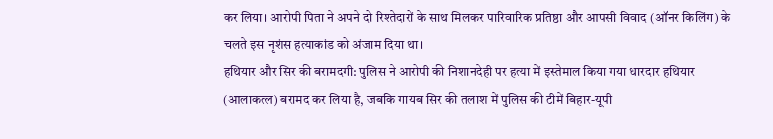कर लिया। आरोपी पिता ने अपने दो रिश्तेदारों के साथ मिलकर पारिवारिक प्रतिष्ठा और आपसी विवाद (ऑनर किलिंग) के चलते इस नृशंस हत्याकांड को अंजाम दिया था।
हथियार और सिर की बरामदगी: पुलिस ने आरोपी की निशानदेही पर हत्या में इस्तेमाल किया गया धारदार हथियार (आलाकत्ल) बरामद कर लिया है, जबकि गायब सिर की तलाश में पुलिस की टीमें बिहार-यूपी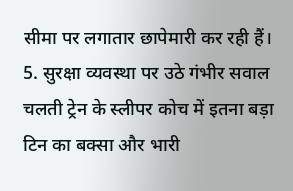सीमा पर लगातार छापेमारी कर रही हैं।
5. सुरक्षा व्यवस्था पर उठे गंभीर सवाल
चलती ट्रेन के स्लीपर कोच में इतना बड़ा टिन का बक्सा और भारी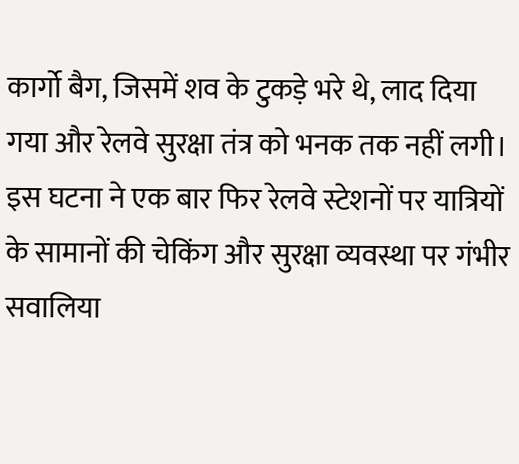कार्गो बैग, जिसमें शव के टुकड़े भरे थे, लाद दिया गया और रेलवे सुरक्षा तंत्र को भनक तक नहीं लगी। इस घटना ने एक बार फिर रेलवे स्टेशनों पर यात्रियों के सामानों की चेकिंग और सुरक्षा व्यवस्था पर गंभीर सवालिया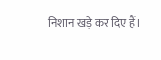निशान खड़े कर दिए हैं।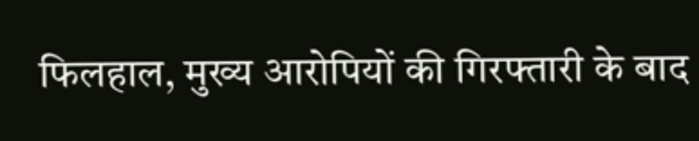फिलहाल, मुख्य आरोपियों की गिरफ्तारी के बाद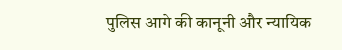पुलिस आगे की कानूनी और न्यायिक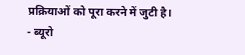प्रक्रियाओं को पूरा करने में जुटी है।
- ब्यूरो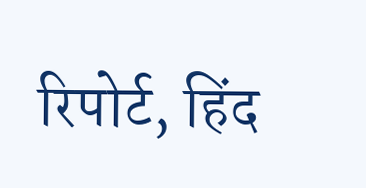रिपोर्ट, हिंद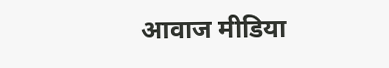आवाज मीडिया